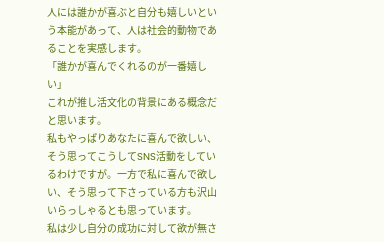人には誰かが喜ぶと自分も嬉しいという本能があって、人は社会的動物であることを実感します。
「誰かが喜んでくれるのが一番嬉しい」
これが推し活文化の背景にある概念だと思います。
私もやっぱりあなたに喜んで欲しい、そう思ってこうしてSNS活動をしているわけですが。一方で私に喜んで欲しい、そう思って下さっている方も沢山いらっしゃるとも思っています。
私は少し自分の成功に対して欲が無さ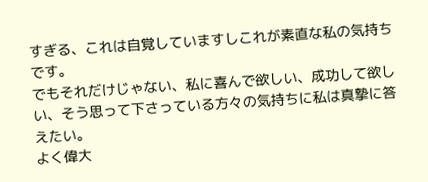すぎる、これは自覚していますしこれが素直な私の気持ちです。
でもそれだけじゃない、私に喜んで欲しい、成功して欲しい、そう思って下さっている方々の気持ちに私は真摯に答えたい。
よく偉大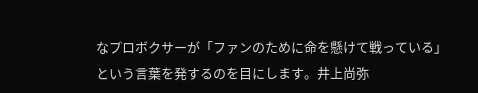なプロボクサーが「ファンのために命を懸けて戦っている」という言葉を発するのを目にします。井上尚弥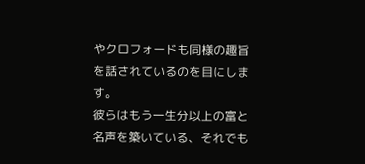やクロフォードも同様の趣旨を話されているのを目にします。
彼らはもう一生分以上の富と名声を築いている、それでも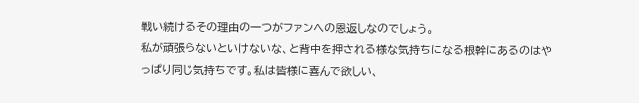戦い続けるその理由の一つがファンへの恩返しなのでしょう。
私が頑張らないといけないな、と背中を押される様な気持ちになる根幹にあるのはやっぱり同じ気持ちです。私は皆様に喜んで欲しい、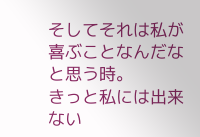そしてそれは私が喜ぶことなんだなと思う時。
きっと私には出来ない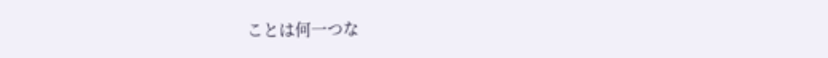ことは何一つな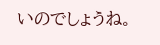いのでしょうね。